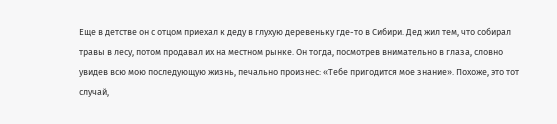Еще в детстве он с отцом приехал к деду в глухую деревеньку где-то в Сибири. Дед жил тем, что собирал травы в лесу, потом продавал их на местном рынке. Он тогда, посмотрев внимательно в глаза, словно увидев всю мою последующую жизнь, печально произнес: «Тебе пригодится мое знание». Похоже, это тот случай,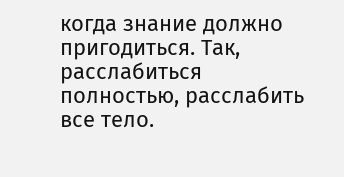когда знание должно пригодиться. Так, расслабиться полностью, расслабить все тело.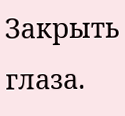Закрыть глаза.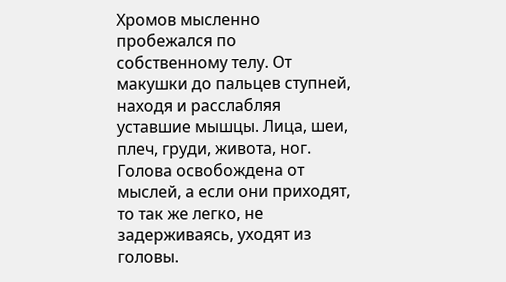Хромов мысленно пробежался по собственному телу. От макушки до пальцев ступней, находя и расслабляя уставшие мышцы. Лица, шеи, плеч, груди, живота, ног. Голова освобождена от мыслей, а если они приходят, то так же легко, не задерживаясь, уходят из головы.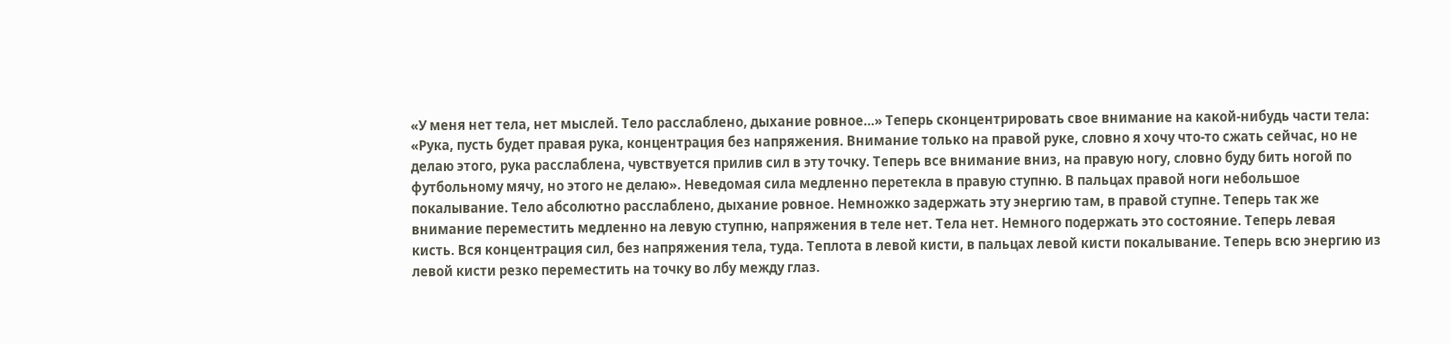«У меня нет тела, нет мыслей. Тело расслаблено, дыхание ровное…» Теперь сконцентрировать свое внимание на какой-нибудь части тела: «Рука, пусть будет правая рука, концентрация без напряжения. Внимание только на правой руке, словно я хочу что-то сжать сейчас, но не делаю этого, рука расслаблена, чувствуется прилив сил в эту точку. Теперь все внимание вниз, на правую ногу, словно буду бить ногой по футбольному мячу, но этого не делаю». Неведомая сила медленно перетекла в правую ступню. В пальцах правой ноги небольшое покалывание. Тело абсолютно расслаблено, дыхание ровное. Немножко задержать эту энергию там, в правой ступне. Теперь так же внимание переместить медленно на левую ступню, напряжения в теле нет. Тела нет. Немного подержать это состояние. Теперь левая кисть. Вся концентрация сил, без напряжения тела, туда. Теплота в левой кисти, в пальцах левой кисти покалывание. Теперь всю энергию из левой кисти резко переместить на точку во лбу между глаз.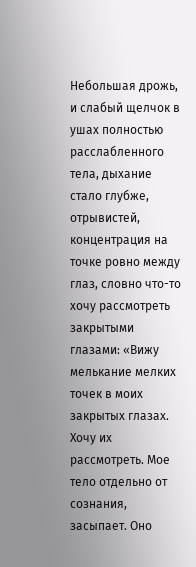Небольшая дрожь, и слабый щелчок в ушах полностью расслабленного тела, дыхание стало глубже, отрывистей, концентрация на точке ровно между глаз, словно что-то хочу рассмотреть закрытыми глазами: «Вижу мелькание мелких точек в моих закрытых глазах. Хочу их рассмотреть. Мое тело отдельно от сознания, засыпает. Оно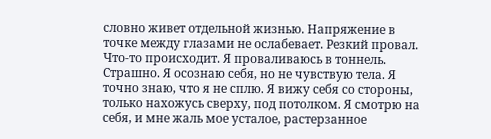словно живет отдельной жизнью. Напряжение в точке между глазами не ослабевает. Резкий провал. Что-то происходит. Я проваливаюсь в тоннель. Страшно. Я осознаю себя, но не чувствую тела. Я точно знаю, что я не сплю. Я вижу себя со стороны, только нахожусь сверху, под потолком. Я смотрю на себя, и мне жаль мое усталое, растерзанное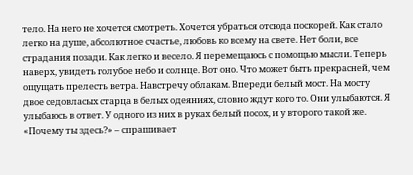тело. На него не хочется смотреть. Хочется убраться отсюда поскорей. Как стало легко на душе, абсолютное счастье, любовь ко всему на свете. Нет боли, все страдания позади. Как легко и весело. Я перемещаюсь с помощью мысли. Теперь наверх, увидеть голубое небо и солнце. Вот оно. Что может быть прекрасней, чем ощущать прелесть ветра. Навстречу облакам. Впереди белый мост. На мосту двое седовласых старца в белых одеяниях, словно ждут кого то. Они улыбаются. Я улыбаюсь в ответ. У одного из них в руках белый посох, и у второго такой же. «Почему ты здесь?» – спрашивает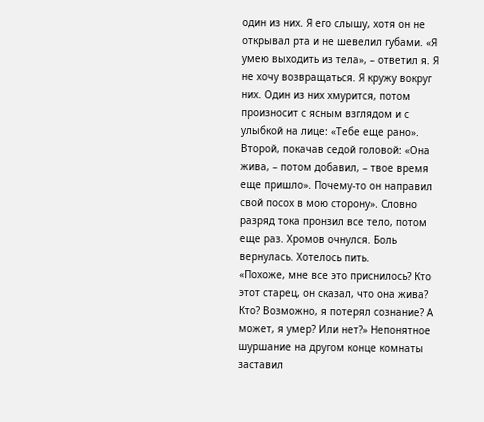один из них. Я его слышу, хотя он не открывал рта и не шевелил губами. «Я умею выходить из тела», – ответил я. Я не хочу возвращаться. Я кружу вокруг них. Один из них хмурится, потом произносит с ясным взглядом и с улыбкой на лице: «Тебе еще рано». Второй, покачав седой головой: «Она жива, – потом добавил, – твое время еще пришло». Почему-то он направил свой посох в мою сторону». Словно разряд тока пронзил все тело, потом еще раз. Хромов очнулся. Боль вернулась. Хотелось пить.
«Похоже, мне все это приснилось? Кто этот старец, он сказал, что она жива? Кто? Возможно, я потерял сознание? А может, я умер? Или нет?» Непонятное шуршание на другом конце комнаты заставил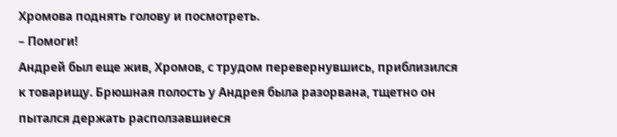Хромова поднять голову и посмотреть.
– Помоги!
Андрей был еще жив, Хромов, с трудом перевернувшись, приблизился к товарищу. Брюшная полость у Андрея была разорвана, тщетно он пытался держать расползавшиеся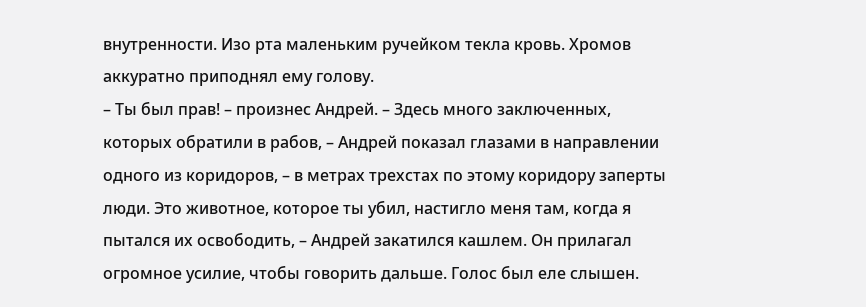внутренности. Изо рта маленьким ручейком текла кровь. Хромов аккуратно приподнял ему голову.
– Ты был прав! – произнес Андрей. – Здесь много заключенных, которых обратили в рабов, – Андрей показал глазами в направлении одного из коридоров, – в метрах трехстах по этому коридору заперты люди. Это животное, которое ты убил, настигло меня там, когда я пытался их освободить, – Андрей закатился кашлем. Он прилагал огромное усилие, чтобы говорить дальше. Голос был еле слышен.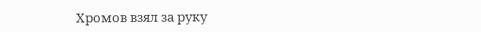Хромов взял за руку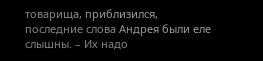товарища, приблизился, последние слова Андрея были еле слышны. – Их надо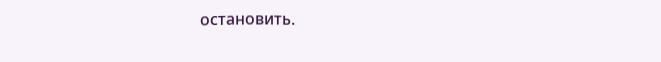остановить.